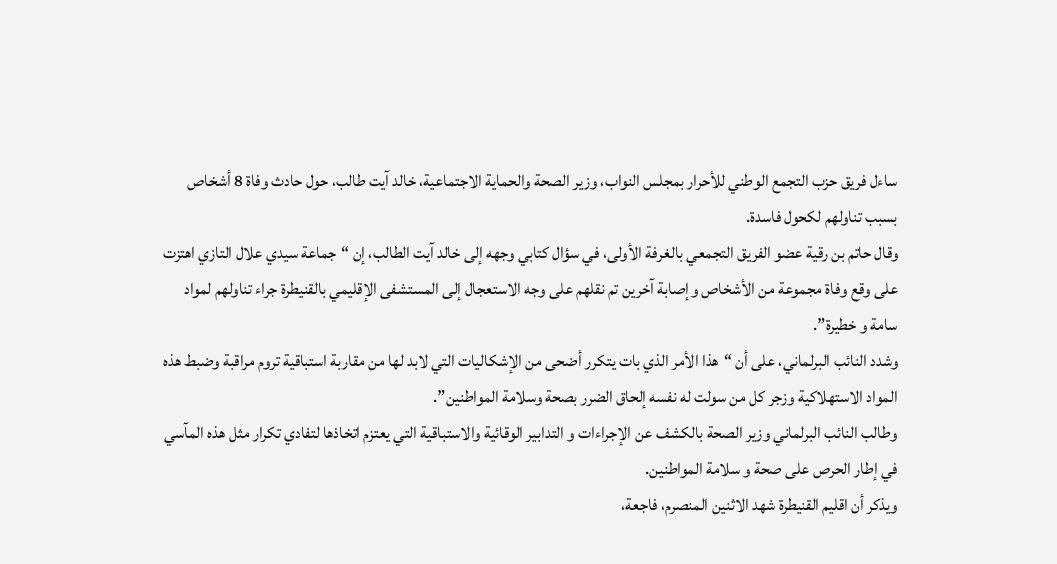ساءل فريق حزب التجمع الوطني للأحرار بمجلس النواب، وزير الصحة والحماية الاجتماعية، خالد آيت طالب، حول حادث وفاة 8 أشخاص بسبب تناولهم لكحول فاسدة.
وقال حاتم بن رقية عضو الفريق التجمعي بالغرفة الأولى، في سؤال كتابي وجهه إلى خالد آيت الطالب، إن “جماعة سيدي علال التازي اهتزت على وقع وفاة مجموعة من الأشخاص وإصابة آخرين تم نقلهم على وجه الاستعجال إلى المستشفى الإقليمي بالقنيطرة جراء تناولهم لمواد سامة و خطيرة”.
وشدد النائب البرلماني، على أن “هذا الأمر الذي بات يتكرر أضحى من الإشكاليات التي لابد لها من مقاربة استباقية تروم مراقبة وضبط هذه المواد الاستهلاكية وزجر كل من سولت له نفسه إلحاق الضرر بصحة وسلامة المواطنين”.
وطالب النائب البرلماني وزير الصحة بالكشف عن الإجراءات و التدابير الوقائية والاستباقية التي يعتزم اتخاذها لتفادي تكرار مثل هذه المآسي في إطار الحرص على صحة و سلامة المواطنين.
ويذكر أن اقليم القنيطرة شهد الاثنين المنصرم، فاجعة،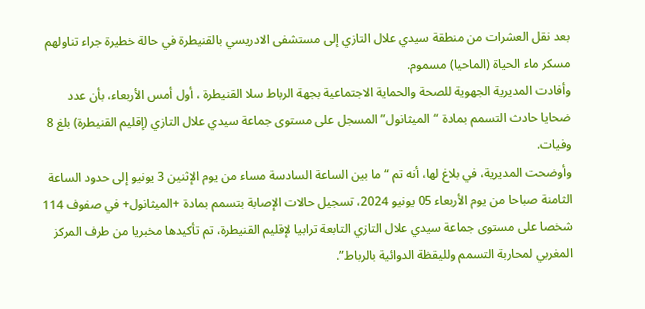بعد نقل العشرات من منطقة سيدي علال التازي إلى مستشفى الادريسي بالقنيطرة في حالة خطيرة جراء تناولهم مسكر ماء الحياة (الماحيا) مسموم.
وأفادت المديرية الجهوية للصحة والحماية الاجتماعية بجهة الرباط سلا القنيطرة ، أول أمس الأربعاء، بأن عدد ضحايا حادث التسمم بمادة “الميثانول” المسجل على مستوى جماعة سيدي علال التازي (إقليم القنيطرة) بلغ 8 وفيات.
وأوضحت المديرية، في بلاغ لها، أنه تم “ما بين الساعة السادسة مساء من يوم الإثنين 3 يونيو إلى حدود الساعة الثامنة صباحا من يوم الأربعاء 05 يونيو 2024، تسجيل حالات الإصابة بتسمم بمادة +الميثانول+ في صفوف 114 شخصا على مستوى جماعة سيدي علال التازي التابعة ترابيا لإقليم القنيطرة، تم تأكيدها مخبريا من طرف المركز المغربي لمحاربة التسمم ولليقظة الدوائية بالرباط”.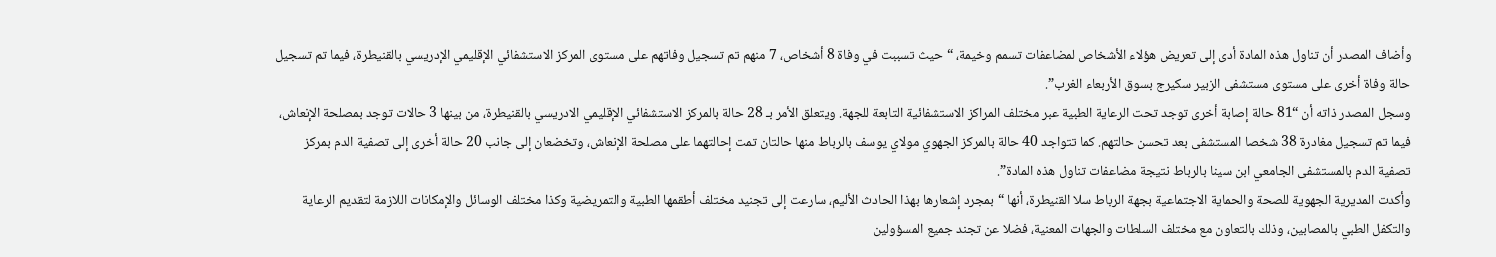وأضاف المصدر أن تناول هذه المادة أدى إلى تعريض هؤلاء الأشخاص لمضاعفات تسمم وخيمة، “حيث تسببت في وفاة 8 أشخاص، 7 منهم تم تسجيل وفاتهم على مستوى المركز الاستشفائي الإقليمي الإدريسي بالقنيطرة، فيما تم تسجيل حالة وفاة أخرى على مستوى مستشفى الزبير سكيرج بسوق الأربعاء الغرب”.
وسجل المصدر ذاته أن “81 حالة إصابة أخرى توجد تحت الرعاية الطبية عبر مختلف المراكز الاستشفائية التابعة للجهة. ويتعلق الأمر بـ 28 حالة بالمركز الاستشفائي الإقليمي الادريسي بالقنيطرة، من بينها 3 حالات توجد بمصلحة الإنعاش، فيما تم تسجيل مغادرة 38 شخصا المستشفى بعد تحسن حالتهم. كما تتواجد 40 حالة بالمركز الجهوي مولاي يوسف بالرباط منها حالتان تمت إحالتهما على مصلحة الإنعاش، وتخضعان إلى جانب 20 حالة أخرى إلى تصفية الدم بمركز تصفية الدم بالمستشفى الجامعي ابن سينا بالرباط نتيجة مضاعفات تناول هذه المادة”.
وأكدت المديرية الجهوية للصحة والحماية الاجتماعية بجهة الرباط سلا القنيطرة، أنها “بمجرد إشعارها بهذا الحادث الأليم، سارعت إلى تجنيد مختلف أطقمها الطبية والتمريضية وكذا مختلف الوسائل والإمكانات اللازمة لتقديم الرعاية والتكفل الطبي بالمصابين، وذلك بالتعاون مع مختلف السلطات والجهات المعنية، فضلا عن تجند جميع المسؤولين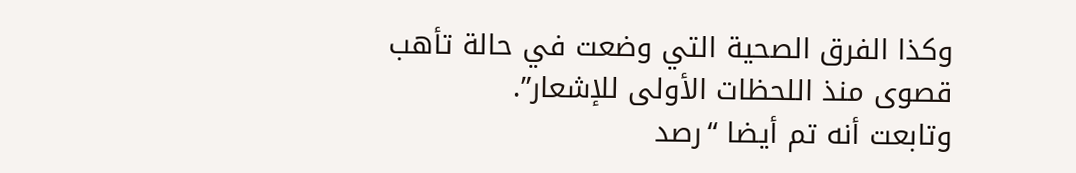وكذا الفرق الصحية التي وضعت في حالة تأهب قصوى منذ اللحظات الأولى للإشعار”.
وتابعت أنه تم أيضا “رصد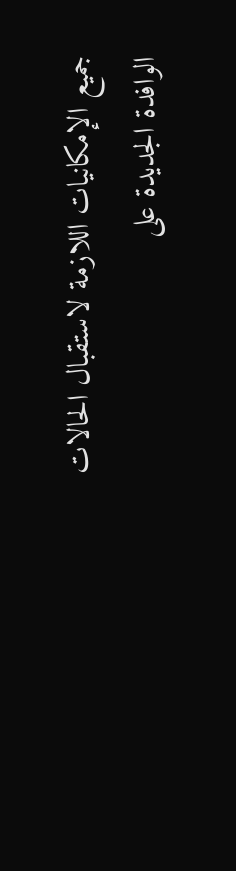جميع الإمكانيات اللازمة لاستقبال الحالات الوافدة الجديدة على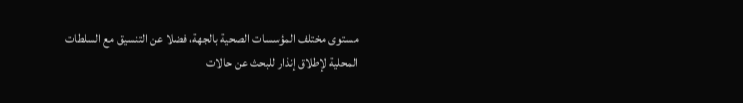مستوى مختلف المؤسسات الصحية بالجهة، فضلا عن التنسيق مع السلطات المحلية لإطلاق إنذار للبحث عن حالات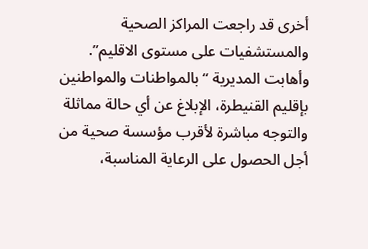أخرى قد راجعت المراكز الصحية والمستشفيات على مستوى الاقليم”.
وأهابت المديرية “بالمواطنات والمواطنين بإقليم القنيطرة، الإبلاغ عن أي حالة مماثلة والتوجه مباشرة لأقرب مؤسسة صحية من أجل الحصول على الرعاية المناسبة،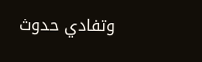وتفادي حدوث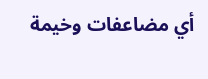أي مضاعفات وخيمة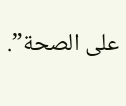على الصحة”.